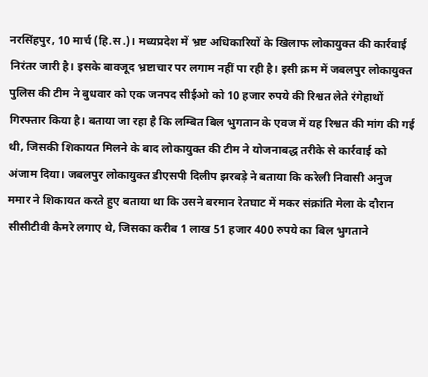नरसिंहपुर, 10 मार्च (हि.स.)। मध्यप्रदेश में भ्रष्ट अधिकारियों के खिलाफ लोकायुक्त की कार्रवाई निरंतर जारी है। इसके बावजूद भ्रष्टाचार पर लगाम नहीं पा रही है। इसी क्रम में जबलपुर लोकायुक्त पुलिस की टीम ने बुधवार को एक जनपद सीईओ को 10 हजार रुपये की रिश्वत लेते रंगेहाथों गिरफ्तार किया है। बताया जा रहा है कि लम्बित बिल भुगतान के एवज में यह रिश्वत की मांग की गई थी, जिसकी शिकायत मिलने के बाद लोकायुक्त की टीम ने योजनाबद्ध तरीके से कार्रवाई को अंजाम दिया। जबलपुर लोकायुक्त डीएसपी दिलीप झरबड़े ने बताया कि करेली निवासी अनुज ममार ने शिकायत करते हुए बताया था कि उसने बरमान रेतघाट में मकर संक्रांति मेला के दौरान सीसीटीवी कैमरे लगाए थे, जिसका करीब 1 लाख 51 हजार 400 रुपये का बिल भुगताने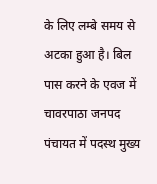के लिए लम्बे समय से अटका हुआ है। बिल पास करने के एवज में चावरपाठा जनपद पंचायत में पदस्थ मुख्य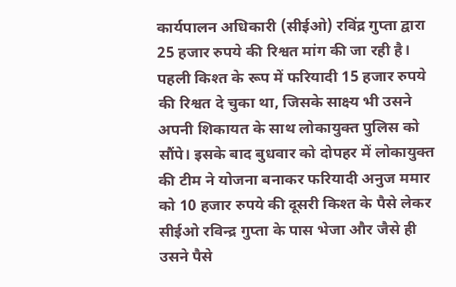कार्यपालन अधिकारी (सीईओ) रविंद्र गुप्ता द्वारा 25 हजार रुपये की रिश्वत मांग की जा रही है। पहली किश्त के रूप में फरियादी 15 हजार रुपये की रिश्वत दे चुका था, जिसके साक्ष्य भी उसने अपनी शिकायत के साथ लोकायुक्त पुलिस को सौंपे। इसके बाद बुधवार को दोपहर में लोकायुक्त की टीम ने योजना बनाकर फरियादी अनुज ममार को 10 हजार रुपये की दूसरी किश्त के पैसे लेकर सीईओ रविन्द्र गुप्ता के पास भेजा और जैसे ही उसने पैसे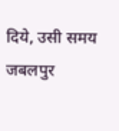दिये, उसी समय जबलपुर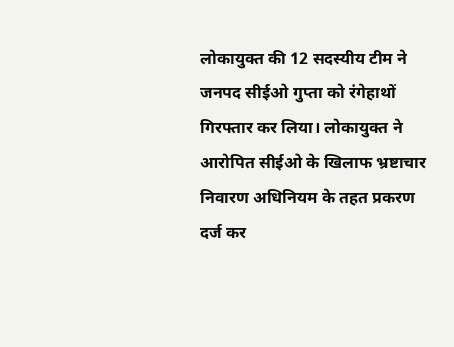लोकायुक्त की 12 सदस्यीय टीम ने जनपद सीईओ गुप्ता को रंगेहाथों गिरफ्तार कर लिया। लोकायुक्त ने आरोपित सीईओ के खिलाफ भ्रष्टाचार निवारण अधिनियम के तहत प्रकरण दर्ज कर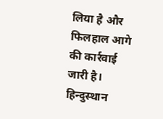लिया है और फिलहाल आगे की कार्रवाई जारी है। हिन्दुस्थान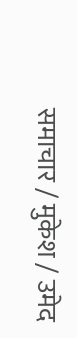समाचार / मुकेश / उमेद